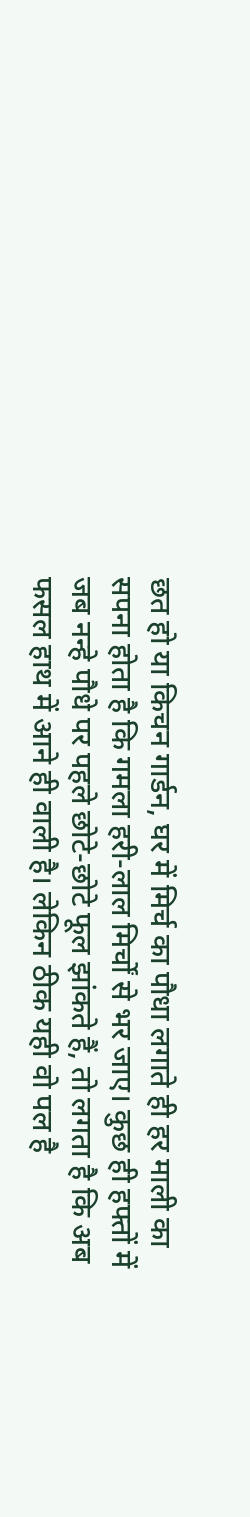छत हो या किचन गार्डन, घर में मिर्च का पौधा लगाते ही हर माली का सपना होता है कि गमला हरी-लाल मिर्चों से भर जाए। कुछ ही हफ्तों में जब नन्हे पौधे पर पहले छोटे-छोटे फूल झांकते हैं, तो लगता है कि अब फसल हाथ में आने ही वाली है। लेकिन ठीक यही वो पल है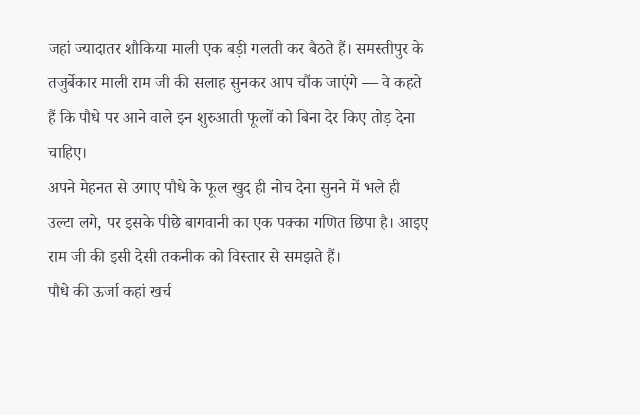जहां ज्यादातर शौकिया माली एक बड़ी गलती कर बैठते हैं। समस्तीपुर के तजुर्बेकार माली राम जी की सलाह सुनकर आप चौंक जाएंगे — वे कहते हैं कि पौधे पर आने वाले इन शुरुआती फूलों को बिना देर किए तोड़ देना चाहिए।
अपने मेहनत से उगाए पौधे के फूल खुद ही नोच देना सुनने में भले ही उल्टा लगे, पर इसके पीछे बागवानी का एक पक्का गणित छिपा है। आइए राम जी की इसी देसी तकनीक को विस्तार से समझते हैं।
पौधे की ऊर्जा कहां खर्च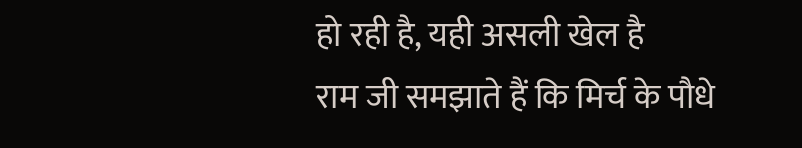हो रही है, यही असली खेल है
राम जी समझाते हैं कि मिर्च के पौधे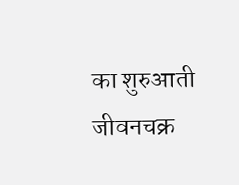का शुरुआती जीवनचक्र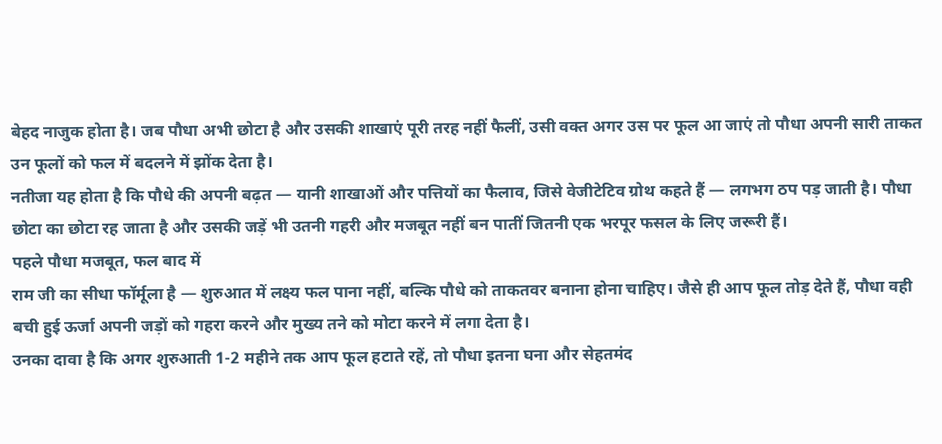बेहद नाजुक होता है। जब पौधा अभी छोटा है और उसकी शाखाएं पूरी तरह नहीं फैलीं, उसी वक्त अगर उस पर फूल आ जाएं तो पौधा अपनी सारी ताकत उन फूलों को फल में बदलने में झोंक देता है।
नतीजा यह होता है कि पौधे की अपनी बढ़त — यानी शाखाओं और पत्तियों का फैलाव, जिसे वेजीटेटिव ग्रोथ कहते हैं — लगभग ठप पड़ जाती है। पौधा छोटा का छोटा रह जाता है और उसकी जड़ें भी उतनी गहरी और मजबूत नहीं बन पातीं जितनी एक भरपूर फसल के लिए जरूरी हैं।
पहले पौधा मजबूत, फल बाद में
राम जी का सीधा फॉर्मूला है — शुरुआत में लक्ष्य फल पाना नहीं, बल्कि पौधे को ताकतवर बनाना होना चाहिए। जैसे ही आप फूल तोड़ देते हैं, पौधा वही बची हुई ऊर्जा अपनी जड़ों को गहरा करने और मुख्य तने को मोटा करने में लगा देता है।
उनका दावा है कि अगर शुरुआती 1-2 महीने तक आप फूल हटाते रहें, तो पौधा इतना घना और सेहतमंद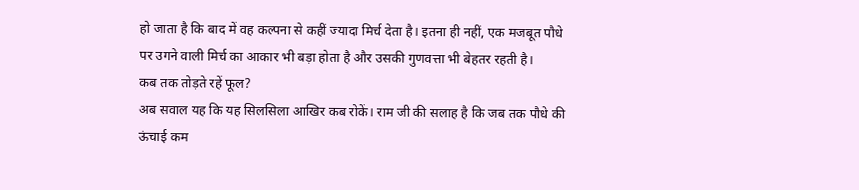हो जाता है कि बाद में वह कल्पना से कहीं ज्यादा मिर्च देता है। इतना ही नहीं, एक मजबूत पौधे पर उगने वाली मिर्च का आकार भी बड़ा होता है और उसकी गुणवत्ता भी बेहतर रहती है।
कब तक तोड़ते रहें फूल?
अब सवाल यह कि यह सिलसिला आखिर कब रोकें। राम जी की सलाह है कि जब तक पौधे की ऊंचाई कम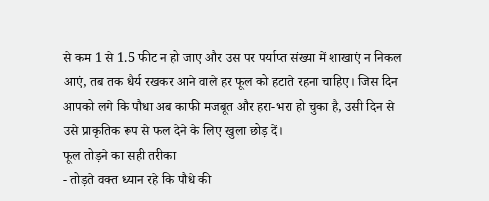से कम 1 से 1.5 फीट न हो जाए और उस पर पर्याप्त संख्या में शाखाएं न निकल आएं, तब तक धैर्य रखकर आने वाले हर फूल को हटाते रहना चाहिए। जिस दिन आपको लगे कि पौधा अब काफी मजबूत और हरा-भरा हो चुका है, उसी दिन से उसे प्राकृतिक रूप से फल देने के लिए खुला छोड़ दें।
फूल तोड़ने का सही तरीका
- तोड़ते वक्त ध्यान रहे कि पौधे की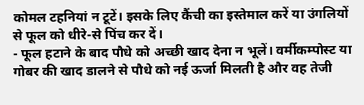कोमल टहनियां न टूटें। इसके लिए कैंची का इस्तेमाल करें या उंगलियों से फूल को धीरे-से पिंच कर दें।
- फूल हटाने के बाद पौधे को अच्छी खाद देना न भूलें। वर्मीकम्पोस्ट या गोबर की खाद डालने से पौधे को नई ऊर्जा मिलती है और वह तेजी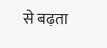से बढ़ता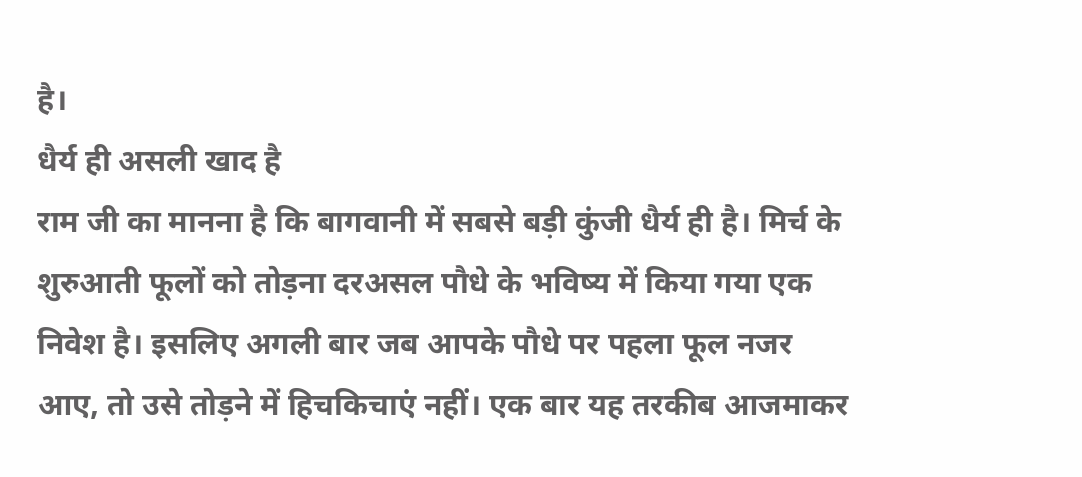है।
धैर्य ही असली खाद है
राम जी का मानना है कि बागवानी में सबसे बड़ी कुंजी धैर्य ही है। मिर्च के शुरुआती फूलों को तोड़ना दरअसल पौधे के भविष्य में किया गया एक निवेश है। इसलिए अगली बार जब आपके पौधे पर पहला फूल नजर आए, तो उसे तोड़ने में हिचकिचाएं नहीं। एक बार यह तरकीब आजमाकर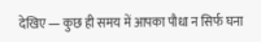देखिए — कुछ ही समय में आपका पौधा न सिर्फ घना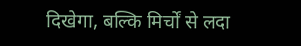दिखेगा, बल्कि मिर्चों से लदा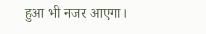हुआ भी नजर आएगा।